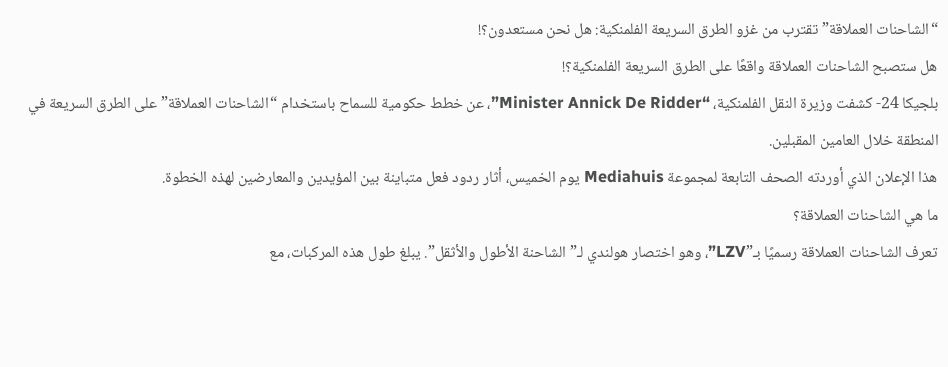“الشاحنات العملاقة” تقترب من غزو الطرق السريعة الفلمنكية: هل نحن مستعدون؟!
هل ستصبح الشاحنات العملاقة واقعًا على الطرق السريعة الفلمنكية؟!
بلجيكا 24- كشفت وزيرة النقل الفلمنكية، “Minister Annick De Ridder”، عن خطط حكومية للسماح باستخدام “الشاحنات العملاقة” على الطرق السريعة في المنطقة خلال العامين المقبلين.
هذا الإعلان الذي أوردته الصحف التابعة لمجموعة Mediahuis يوم الخميس، أثار ردود فعل متباينة بين المؤيدين والمعارضين لهذه الخطوة.
ما هي الشاحنات العملاقة؟
تعرف الشاحنات العملاقة رسميًا بـ”LZV”، وهو اختصار هولندي لـ”الشاحنة الأطول والأثقل”. يبلغ طول هذه المركبات، مع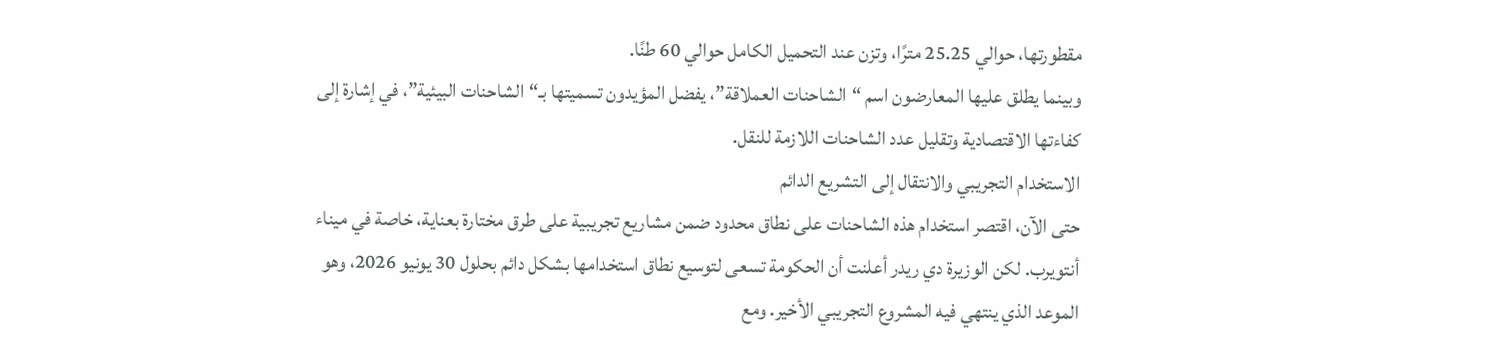مقطورتها، حوالي 25.25 مترًا، وتزن عند التحميل الكامل حوالي 60 طنًا.
وبينما يطلق عليها المعارضون اسم “الشاحنات العملاقة”، يفضل المؤيدون تسميتها بـ“الشاحنات البيئية”، في إشارة إلى كفاءتها الاقتصادية وتقليل عدد الشاحنات اللازمة للنقل.
الاستخدام التجريبي والانتقال إلى التشريع الدائم
حتى الآن، اقتصر استخدام هذه الشاحنات على نطاق محدود ضمن مشاريع تجريبية على طرق مختارة بعناية، خاصة في ميناء أنتويرب. لكن الوزيرة دي ريدر أعلنت أن الحكومة تسعى لتوسيع نطاق استخدامها بشكل دائم بحلول 30 يونيو 2026، وهو الموعد الذي ينتهي فيه المشروع التجريبي الأخير. ومع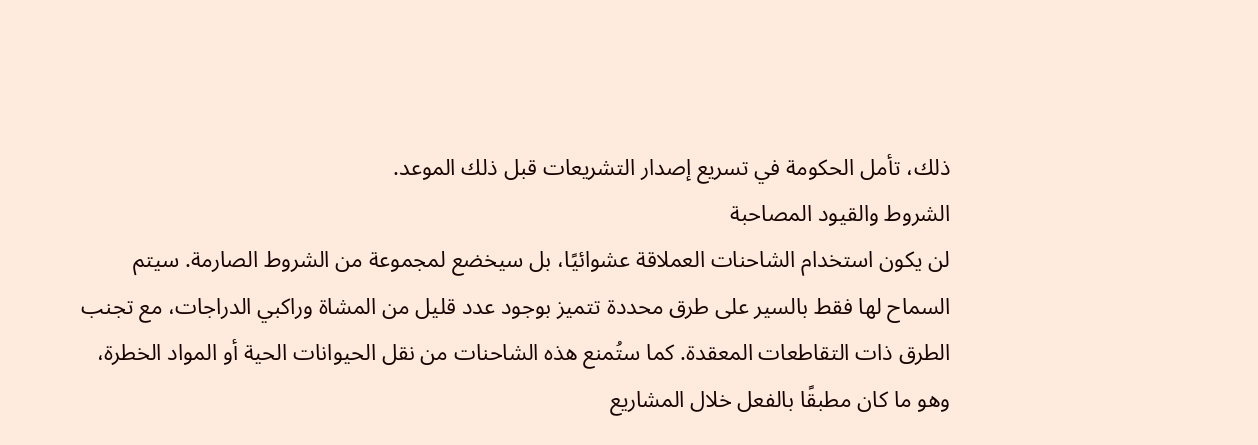ذلك، تأمل الحكومة في تسريع إصدار التشريعات قبل ذلك الموعد.
الشروط والقيود المصاحبة
لن يكون استخدام الشاحنات العملاقة عشوائيًا، بل سيخضع لمجموعة من الشروط الصارمة. سيتم السماح لها فقط بالسير على طرق محددة تتميز بوجود عدد قليل من المشاة وراكبي الدراجات، مع تجنب الطرق ذات التقاطعات المعقدة. كما ستُمنع هذه الشاحنات من نقل الحيوانات الحية أو المواد الخطرة، وهو ما كان مطبقًا بالفعل خلال المشاريع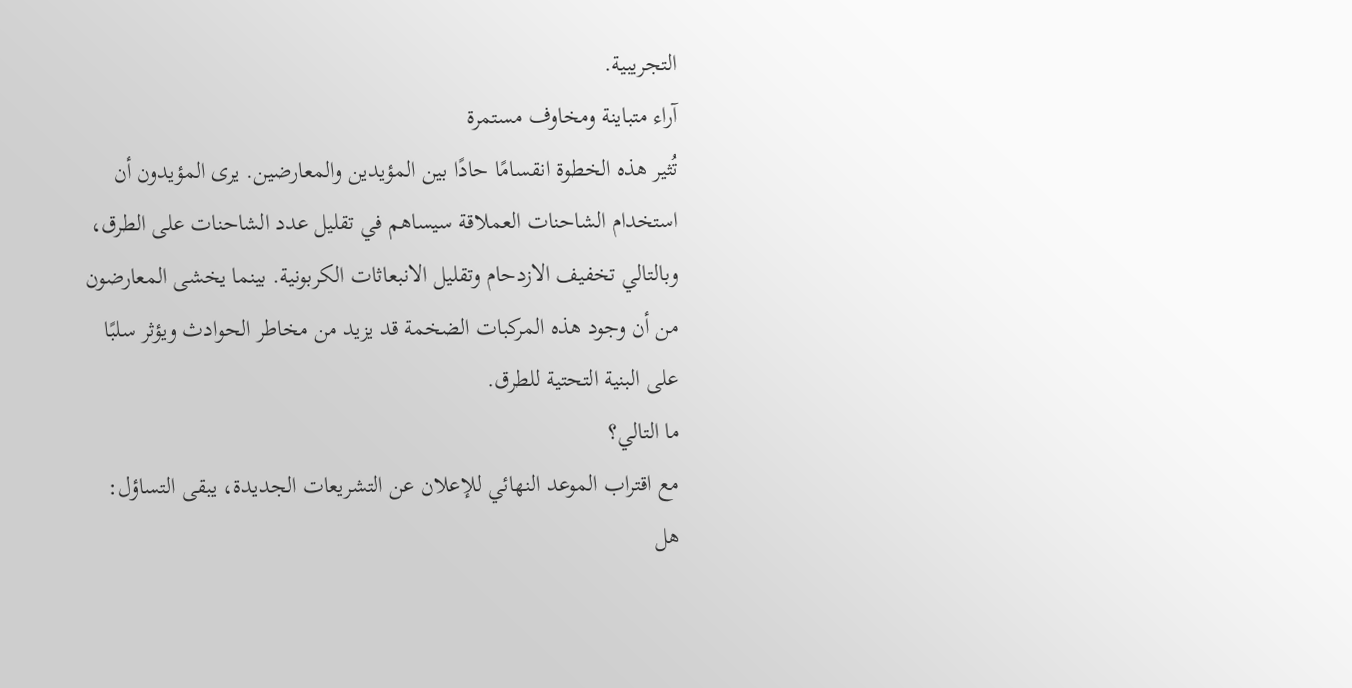التجريبية.
آراء متباينة ومخاوف مستمرة
تُثير هذه الخطوة انقسامًا حادًا بين المؤيدين والمعارضين. يرى المؤيدون أن استخدام الشاحنات العملاقة سيساهم في تقليل عدد الشاحنات على الطرق، وبالتالي تخفيف الازدحام وتقليل الانبعاثات الكربونية. بينما يخشى المعارضون من أن وجود هذه المركبات الضخمة قد يزيد من مخاطر الحوادث ويؤثر سلبًا على البنية التحتية للطرق.
ما التالي؟
مع اقتراب الموعد النهائي للإعلان عن التشريعات الجديدة، يبقى التساؤل: هل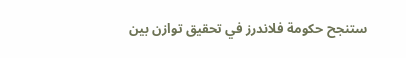ستنجح حكومة فلاندرز في تحقيق توازن بين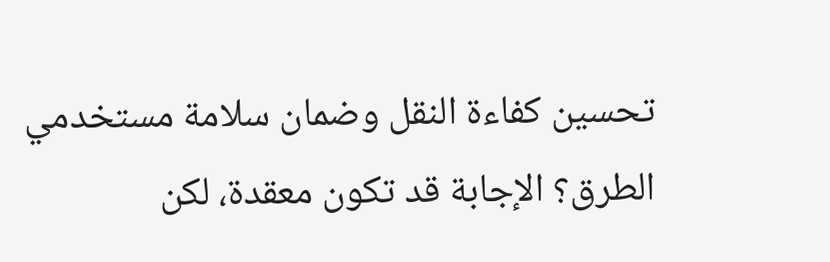تحسين كفاءة النقل وضمان سلامة مستخدمي الطرق؟ الإجابة قد تكون معقدة، لكن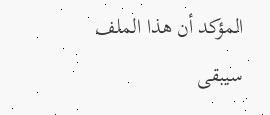المؤكد أن هذا الملف سيبقى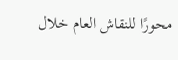محورًا للنقاش العام خلال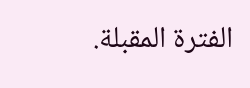الفترة المقبلة.